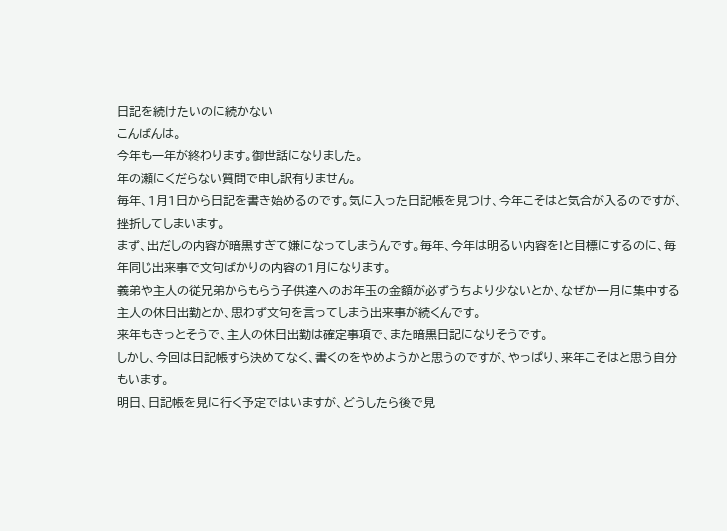日記を続けたいのに続かない
こんばんは。
今年も一年が終わります。御世話になりました。
年の瀬にくだらない質問で申し訳有りません。
毎年、1月1日から日記を書き始めるのです。気に入った日記帳を見つけ、今年こそはと気合が入るのですが、挫折してしまいます。
まず、出だしの内容が暗黒すぎて嫌になってしまうんです。毎年、今年は明るい内容を!と目標にするのに、毎年同じ出来事で文句ばかりの内容の1月になります。
義弟や主人の従兄弟からもらう子供達へのお年玉の金額が必ずうちより少ないとか、なぜか一月に集中する主人の休日出勤とか、思わず文句を言ってしまう出来事が続くんです。
来年もきっとそうで、主人の休日出勤は確定事項で、また暗黒日記になりそうです。
しかし、今回は日記帳すら決めてなく、書くのをやめようかと思うのですが、やっぱり、来年こそはと思う自分もいます。
明日、日記帳を見に行く予定ではいますが、どうしたら後で見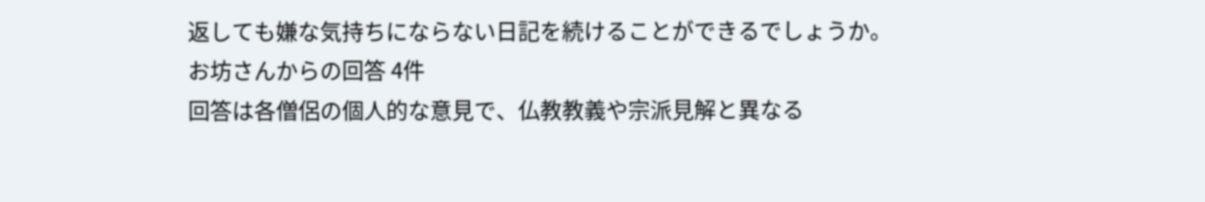返しても嫌な気持ちにならない日記を続けることができるでしょうか。
お坊さんからの回答 4件
回答は各僧侶の個人的な意見で、仏教教義や宗派見解と異なる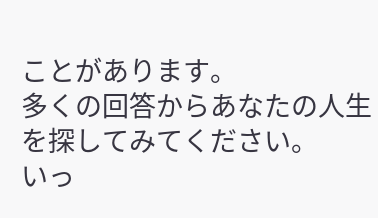ことがあります。
多くの回答からあなたの人生を探してみてください。
いっ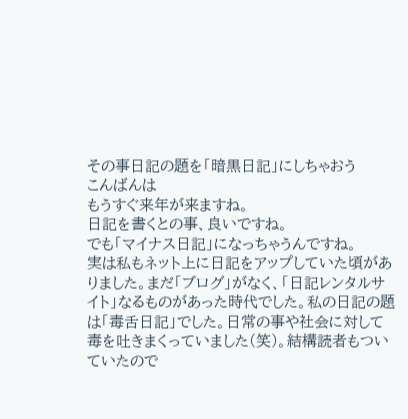その事日記の題を「暗黒日記」にしちゃおう
こんばんは
もうすぐ来年が来ますね。
日記を書くとの事、良いですね。
でも「マイナス日記」になっちゃうんですね。
実は私もネット上に日記をアップしていた頃がありました。まだ「ブログ」がなく、「日記レンタルサイト」なるものがあった時代でした。私の日記の題は「毒舌日記」でした。日常の事や社会に対して毒を吐きまくっていました(笑)。結構読者もついていたので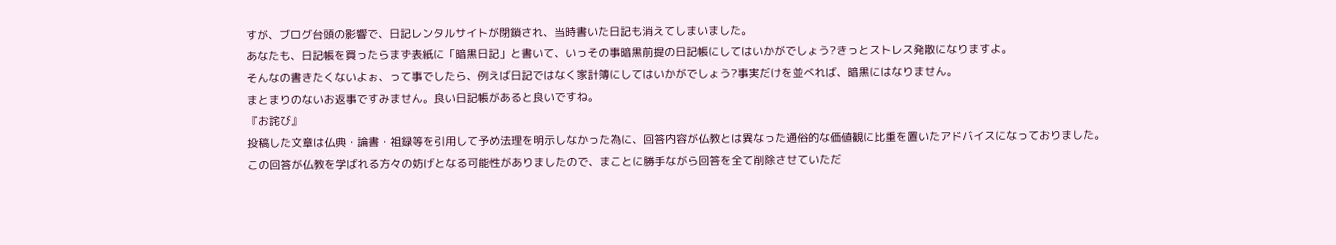すが、ブログ台頭の影響で、日記レンタルサイトが閉鎖され、当時書いた日記も消えてしまいました。
あなたも、日記帳を買ったらまず表紙に「暗黒日記」と書いて、いっその事暗黒前提の日記帳にしてはいかがでしょう?きっとストレス発散になりますよ。
そんなの書きたくないよぉ、って事でしたら、例えば日記ではなく家計簿にしてはいかがでしょう?事実だけを並べれば、暗黒にはなりません。
まとまりのないお返事ですみません。良い日記帳があると良いですね。
『お詫び』
投稿した文章は仏典・論書・祖録等を引用して予め法理を明示しなかった為に、回答内容が仏教とは異なった通俗的な価値観に比重を置いたアドバイスになっておりました。
この回答が仏教を学ばれる方々の妨げとなる可能性がありましたので、まことに勝手ながら回答を全て削除させていただ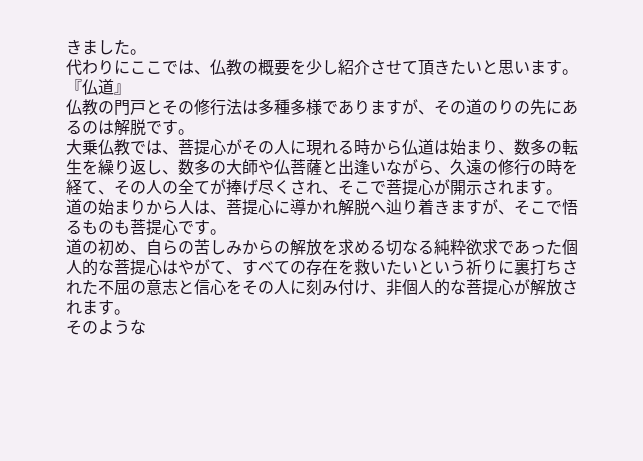きました。
代わりにここでは、仏教の概要を少し紹介させて頂きたいと思います。
『仏道』
仏教の門戸とその修行法は多種多様でありますが、その道のりの先にあるのは解脱です。
大乗仏教では、菩提心がその人に現れる時から仏道は始まり、数多の転生を繰り返し、数多の大師や仏菩薩と出逢いながら、久遠の修行の時を経て、その人の全てが捧げ尽くされ、そこで菩提心が開示されます。
道の始まりから人は、菩提心に導かれ解脱へ辿り着きますが、そこで悟るものも菩提心です。
道の初め、自らの苦しみからの解放を求める切なる純粋欲求であった個人的な菩提心はやがて、すべての存在を救いたいという祈りに裏打ちされた不屈の意志と信心をその人に刻み付け、非個人的な菩提心が解放されます。
そのような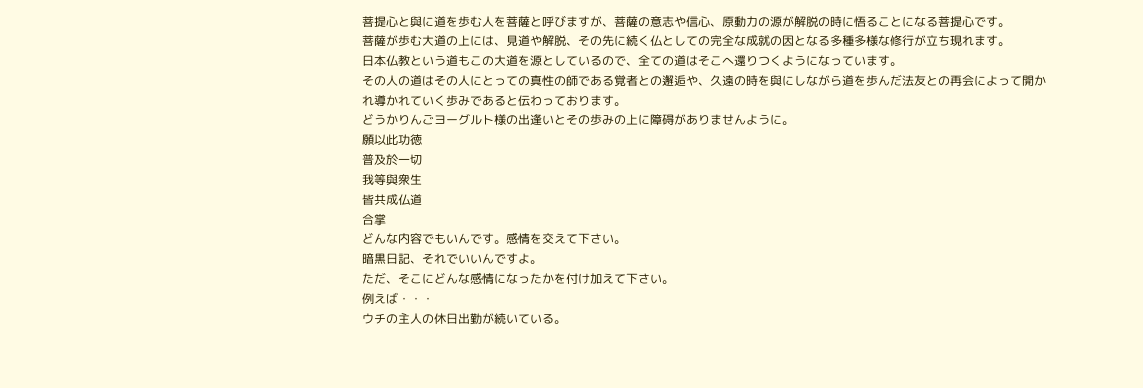菩提心と與に道を歩む人を菩薩と呼びますが、菩薩の意志や信心、原動力の源が解脱の時に悟ることになる菩提心です。
菩薩が歩む大道の上には、見道や解脱、その先に続く仏としての完全な成就の因となる多種多様な修行が立ち現れます。
日本仏教という道もこの大道を源としているので、全ての道はそこへ還りつくようになっています。
その人の道はその人にとっての真性の師である覚者との邂逅や、久遠の時を與にしながら道を歩んだ法友との再会によって開かれ導かれていく歩みであると伝わっております。
どうかりんごヨーグルト様の出逢いとその歩みの上に障碍がありませんように。
願以此功徳
普及於一切
我等與衆生
皆共成仏道
合掌
どんな内容でもいんです。感情を交えて下さい。
暗黒日記、それでいいんですよ。
ただ、そこにどんな感情になったかを付け加えて下さい。
例えば・・・
ウチの主人の休日出勤が続いている。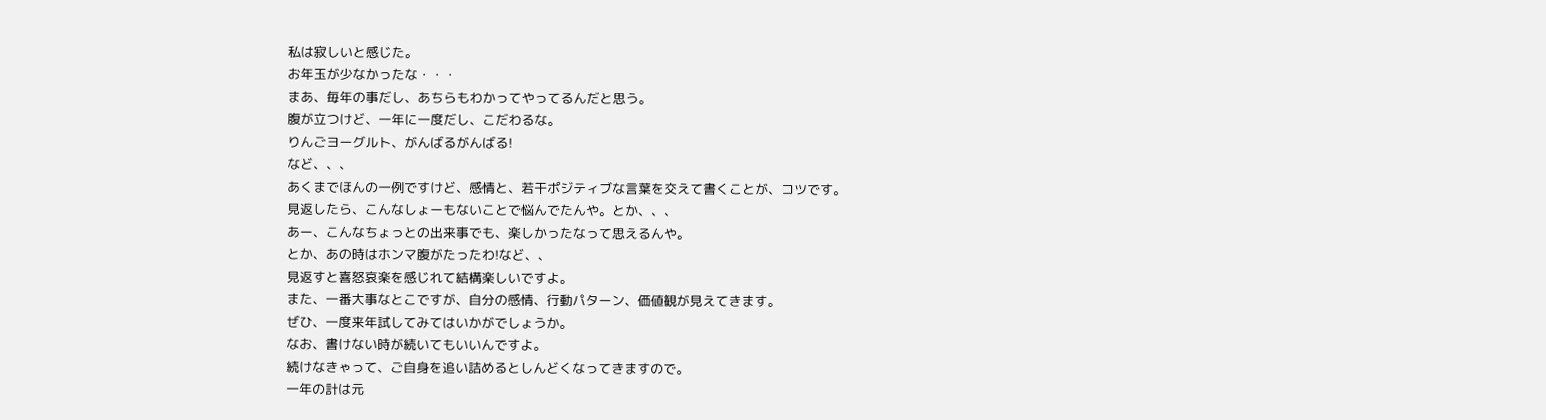私は寂しいと感じた。
お年玉が少なかったな・・・
まあ、毎年の事だし、あちらもわかってやってるんだと思う。
腹が立つけど、一年に一度だし、こだわるな。
りんごヨーグルト、がんばるがんばる!
など、、、
あくまでほんの一例ですけど、感情と、若干ポジティブな言葉を交えて書くことが、コツです。
見返したら、こんなしょーもないことで悩んでたんや。とか、、、
あー、こんなちょっとの出来事でも、楽しかったなって思えるんや。
とか、あの時はホンマ腹がたったわ!など、、
見返すと喜怒哀楽を感じれて結構楽しいですよ。
また、一番大事なとこですが、自分の感情、行動パターン、価値観が見えてきます。
ぜひ、一度来年試してみてはいかがでしょうか。
なお、書けない時が続いてもいいんですよ。
続けなきゃって、ご自身を追い詰めるとしんどくなってきますので。
一年の計は元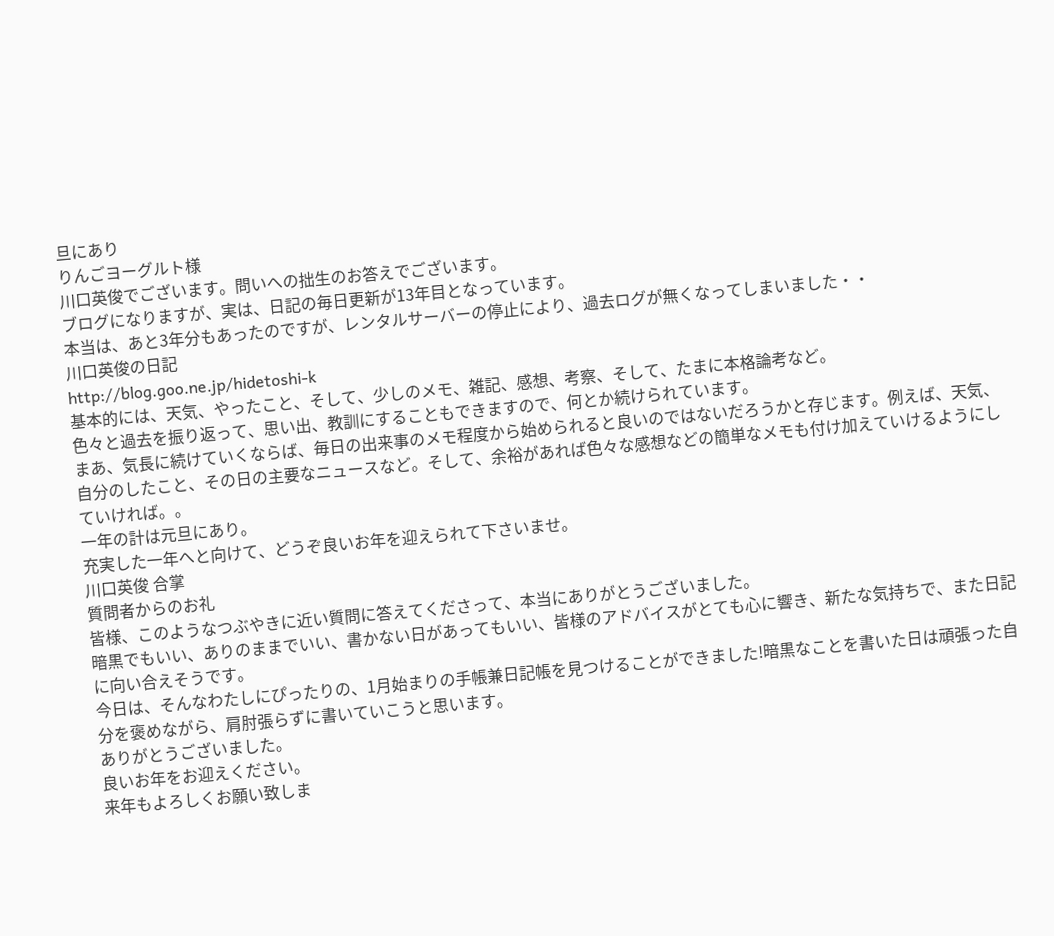旦にあり
りんごヨーグルト様
川口英俊でございます。問いへの拙生のお答えでございます。
ブログになりますが、実は、日記の毎日更新が13年目となっています。
本当は、あと3年分もあったのですが、レンタルサーバーの停止により、過去ログが無くなってしまいました・・
川口英俊の日記
http://blog.goo.ne.jp/hidetoshi-k
基本的には、天気、やったこと、そして、少しのメモ、雑記、感想、考察、そして、たまに本格論考など。
色々と過去を振り返って、思い出、教訓にすることもできますので、何とか続けられています。
まあ、気長に続けていくならば、毎日の出来事のメモ程度から始められると良いのではないだろうかと存じます。例えば、天気、自分のしたこと、その日の主要なニュースなど。そして、余裕があれば色々な感想などの簡単なメモも付け加えていけるようにしていければ。。
一年の計は元旦にあり。
充実した一年へと向けて、どうぞ良いお年を迎えられて下さいませ。
川口英俊 合掌
質問者からのお礼
皆様、このようなつぶやきに近い質問に答えてくださって、本当にありがとうございました。
暗黒でもいい、ありのままでいい、書かない日があってもいい、皆様のアドバイスがとても心に響き、新たな気持ちで、また日記に向い合えそうです。
今日は、そんなわたしにぴったりの、1月始まりの手帳兼日記帳を見つけることができました!暗黒なことを書いた日は頑張った自分を褒めながら、肩肘張らずに書いていこうと思います。
ありがとうございました。
良いお年をお迎えください。
来年もよろしくお願い致しま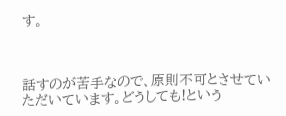す。



話すのが苦手なので、原則不可とさせていただいています。どうしても!という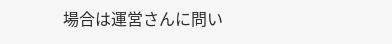場合は運営さんに問い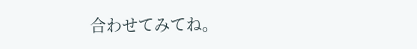合わせてみてね。